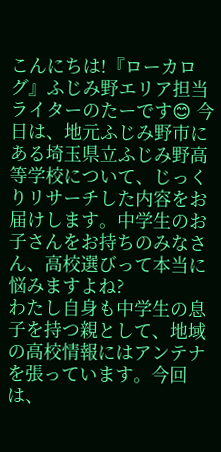こんにちは!『ローカログ』ふじみ野エリア担当ライターのたーです😊 今日は、地元ふじみ野市にある埼玉県立ふじみ野高等学校について、じっくりリサーチした内容をお届けします。中学生のお子さんをお持ちのみなさん、高校選びって本当に悩みますよね?
わたし自身も中学生の息子を持つ親として、地域の高校情報にはアンテナを張っています。今回は、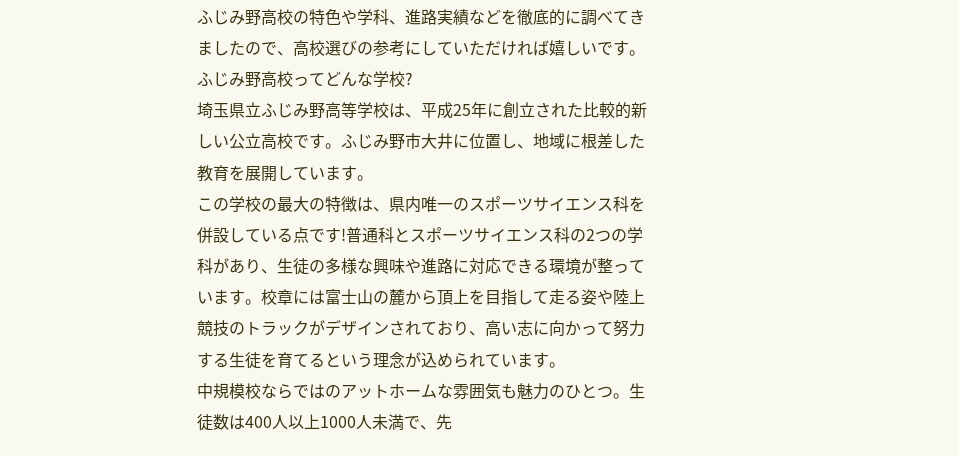ふじみ野高校の特色や学科、進路実績などを徹底的に調べてきましたので、高校選びの参考にしていただければ嬉しいです。
ふじみ野高校ってどんな学校?
埼玉県立ふじみ野高等学校は、平成25年に創立された比較的新しい公立高校です。ふじみ野市大井に位置し、地域に根差した教育を展開しています。
この学校の最大の特徴は、県内唯一のスポーツサイエンス科を併設している点です!普通科とスポーツサイエンス科の2つの学科があり、生徒の多様な興味や進路に対応できる環境が整っています。校章には富士山の麓から頂上を目指して走る姿や陸上競技のトラックがデザインされており、高い志に向かって努力する生徒を育てるという理念が込められています。
中規模校ならではのアットホームな雰囲気も魅力のひとつ。生徒数は400人以上1000人未満で、先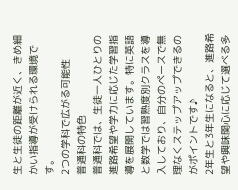生と生徒の距離が近く、きめ細かい指導が受けられる環境です。
2つの学科で広がる可能性
普通科の特色
普通科では、生徒一人ひとりの進路希望や学力に応じた学習指導を展開しています。特に英語と数学では習熟度別クラスを導入しており、自分のペースで無理なくステップアップできるのがポイントです♪
2年生と3年生になると、進路希望や興味関心に応じて選べる多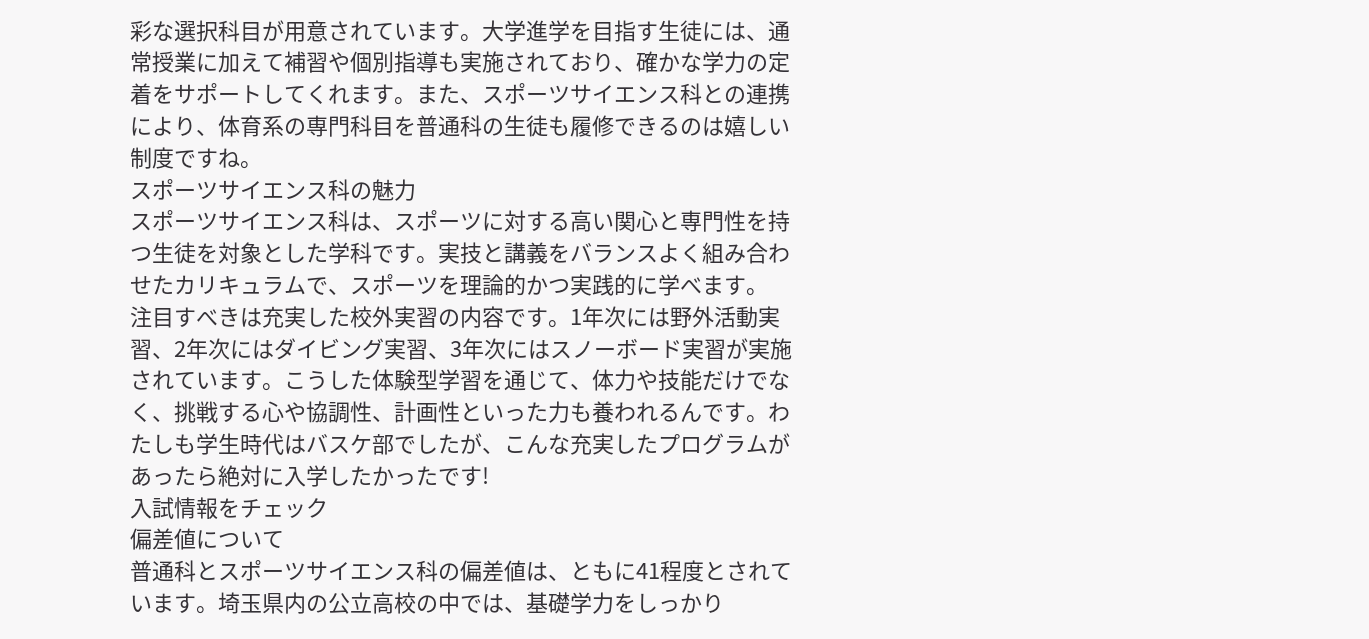彩な選択科目が用意されています。大学進学を目指す生徒には、通常授業に加えて補習や個別指導も実施されており、確かな学力の定着をサポートしてくれます。また、スポーツサイエンス科との連携により、体育系の専門科目を普通科の生徒も履修できるのは嬉しい制度ですね。
スポーツサイエンス科の魅力
スポーツサイエンス科は、スポーツに対する高い関心と専門性を持つ生徒を対象とした学科です。実技と講義をバランスよく組み合わせたカリキュラムで、スポーツを理論的かつ実践的に学べます。
注目すべきは充実した校外実習の内容です。1年次には野外活動実習、2年次にはダイビング実習、3年次にはスノーボード実習が実施されています。こうした体験型学習を通じて、体力や技能だけでなく、挑戦する心や協調性、計画性といった力も養われるんです。わたしも学生時代はバスケ部でしたが、こんな充実したプログラムがあったら絶対に入学したかったです!
入試情報をチェック
偏差値について
普通科とスポーツサイエンス科の偏差値は、ともに41程度とされています。埼玉県内の公立高校の中では、基礎学力をしっかり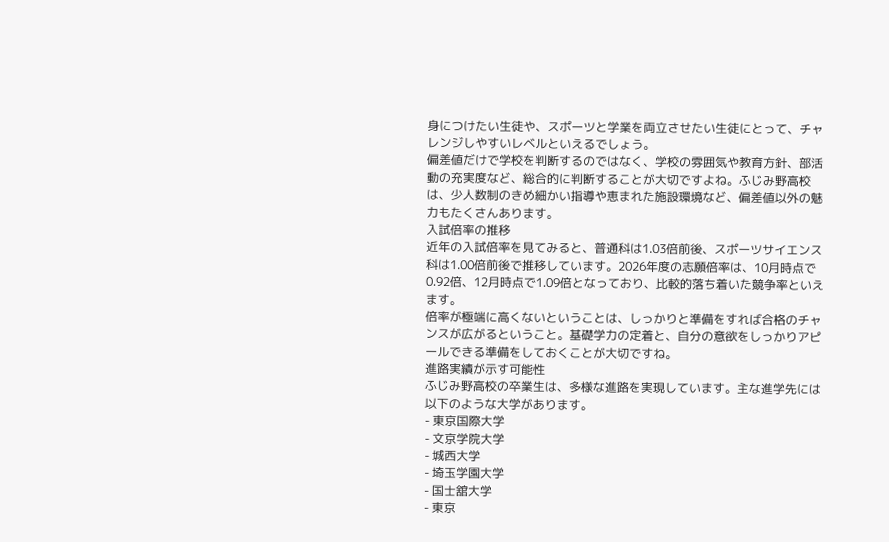身につけたい生徒や、スポーツと学業を両立させたい生徒にとって、チャレンジしやすいレベルといえるでしょう。
偏差値だけで学校を判断するのではなく、学校の雰囲気や教育方針、部活動の充実度など、総合的に判断することが大切ですよね。ふじみ野高校は、少人数制のきめ細かい指導や恵まれた施設環境など、偏差値以外の魅力もたくさんあります。
入試倍率の推移
近年の入試倍率を見てみると、普通科は1.03倍前後、スポーツサイエンス科は1.00倍前後で推移しています。2026年度の志願倍率は、10月時点で0.92倍、12月時点で1.09倍となっており、比較的落ち着いた競争率といえます。
倍率が極端に高くないということは、しっかりと準備をすれば合格のチャンスが広がるということ。基礎学力の定着と、自分の意欲をしっかりアピールできる準備をしておくことが大切ですね。
進路実績が示す可能性
ふじみ野高校の卒業生は、多様な進路を実現しています。主な進学先には以下のような大学があります。
- 東京国際大学
- 文京学院大学
- 城西大学
- 埼玉学園大学
- 国士舘大学
- 東京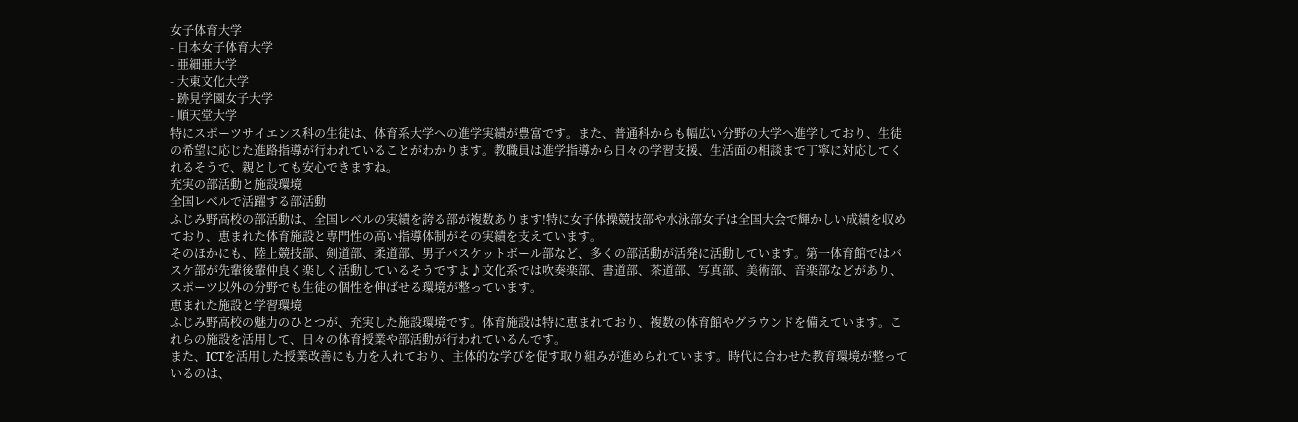女子体育大学
- 日本女子体育大学
- 亜細亜大学
- 大東文化大学
- 跡見学園女子大学
- 順天堂大学
特にスポーツサイエンス科の生徒は、体育系大学への進学実績が豊富です。また、普通科からも幅広い分野の大学へ進学しており、生徒の希望に応じた進路指導が行われていることがわかります。教職員は進学指導から日々の学習支援、生活面の相談まで丁寧に対応してくれるそうで、親としても安心できますね。
充実の部活動と施設環境
全国レベルで活躍する部活動
ふじみ野高校の部活動は、全国レベルの実績を誇る部が複数あります!特に女子体操競技部や水泳部女子は全国大会で輝かしい成績を収めており、恵まれた体育施設と専門性の高い指導体制がその実績を支えています。
そのほかにも、陸上競技部、剣道部、柔道部、男子バスケットボール部など、多くの部活動が活発に活動しています。第一体育館ではバスケ部が先輩後輩仲良く楽しく活動しているそうですよ♪文化系では吹奏楽部、書道部、茶道部、写真部、美術部、音楽部などがあり、スポーツ以外の分野でも生徒の個性を伸ばせる環境が整っています。
恵まれた施設と学習環境
ふじみ野高校の魅力のひとつが、充実した施設環境です。体育施設は特に恵まれており、複数の体育館やグラウンドを備えています。これらの施設を活用して、日々の体育授業や部活動が行われているんです。
また、ICTを活用した授業改善にも力を入れており、主体的な学びを促す取り組みが進められています。時代に合わせた教育環境が整っているのは、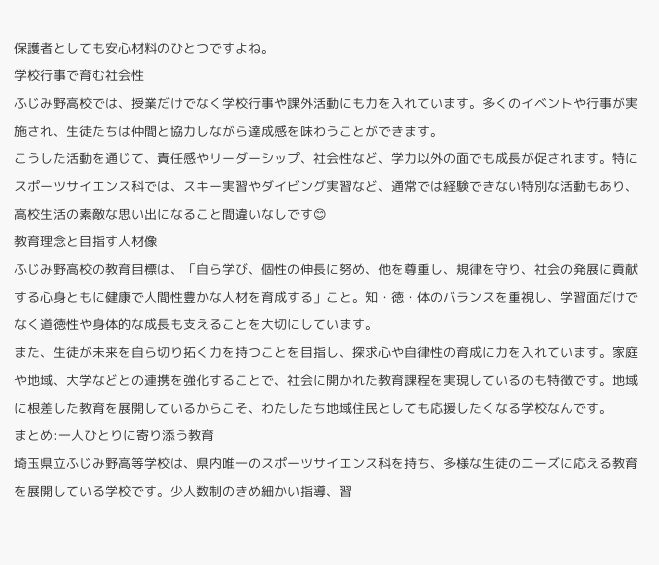保護者としても安心材料のひとつですよね。
学校行事で育む社会性
ふじみ野高校では、授業だけでなく学校行事や課外活動にも力を入れています。多くのイベントや行事が実施され、生徒たちは仲間と協力しながら達成感を味わうことができます。
こうした活動を通じて、責任感やリーダーシップ、社会性など、学力以外の面でも成長が促されます。特にスポーツサイエンス科では、スキー実習やダイビング実習など、通常では経験できない特別な活動もあり、高校生活の素敵な思い出になること間違いなしです😊
教育理念と目指す人材像
ふじみ野高校の教育目標は、「自ら学び、個性の伸長に努め、他を尊重し、規律を守り、社会の発展に貢献する心身ともに健康で人間性豊かな人材を育成する」こと。知・徳・体のバランスを重視し、学習面だけでなく道徳性や身体的な成長も支えることを大切にしています。
また、生徒が未来を自ら切り拓く力を持つことを目指し、探求心や自律性の育成に力を入れています。家庭や地域、大学などとの連携を強化することで、社会に開かれた教育課程を実現しているのも特徴です。地域に根差した教育を展開しているからこそ、わたしたち地域住民としても応援したくなる学校なんです。
まとめ:一人ひとりに寄り添う教育
埼玉県立ふじみ野高等学校は、県内唯一のスポーツサイエンス科を持ち、多様な生徒のニーズに応える教育を展開している学校です。少人数制のきめ細かい指導、習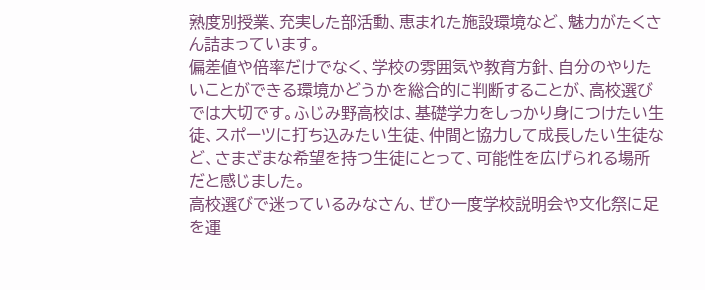熟度別授業、充実した部活動、恵まれた施設環境など、魅力がたくさん詰まっています。
偏差値や倍率だけでなく、学校の雰囲気や教育方針、自分のやりたいことができる環境かどうかを総合的に判断することが、高校選びでは大切です。ふじみ野高校は、基礎学力をしっかり身につけたい生徒、スポーツに打ち込みたい生徒、仲間と協力して成長したい生徒など、さまざまな希望を持つ生徒にとって、可能性を広げられる場所だと感じました。
高校選びで迷っているみなさん、ぜひ一度学校説明会や文化祭に足を運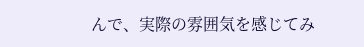んで、実際の雰囲気を感じてみ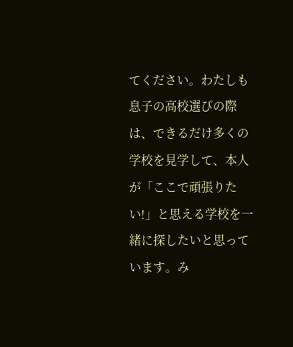てください。わたしも息子の高校選びの際は、できるだけ多くの学校を見学して、本人が「ここで頑張りたい!」と思える学校を一緒に探したいと思っています。み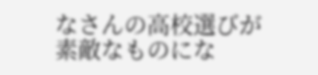なさんの高校選びが素敵なものにな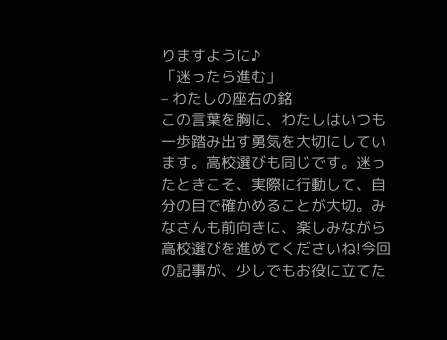りますように♪
「迷ったら進む」
– わたしの座右の銘
この言葉を胸に、わたしはいつも一歩踏み出す勇気を大切にしています。高校選びも同じです。迷ったときこそ、実際に行動して、自分の目で確かめることが大切。みなさんも前向きに、楽しみながら高校選びを進めてくださいね!今回の記事が、少しでもお役に立てた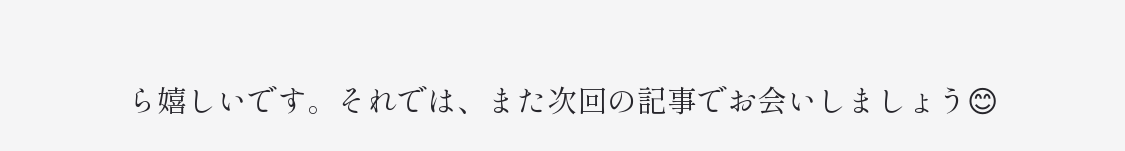ら嬉しいです。それでは、また次回の記事でお会いしましょう😊